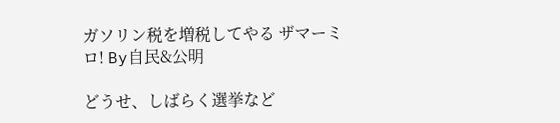ガソリン税を増税してやる ザマーミロ! By自民&公明

どうせ、しばらく選挙など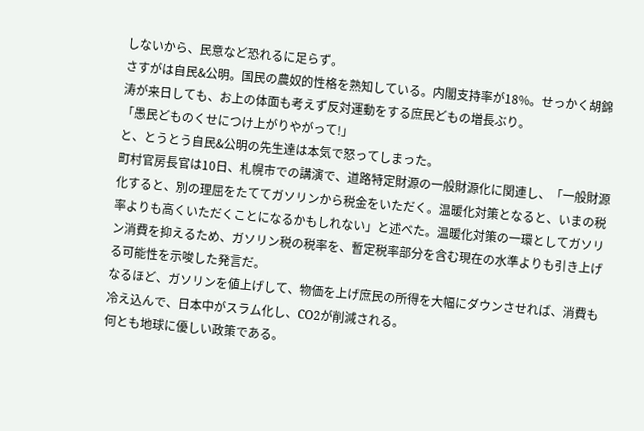しないから、民意など恐れるに足らず。
さすがは自民&公明。国民の農奴的性格を熟知している。内閣支持率が18%。せっかく胡錦涛が来日しても、お上の体面も考えず反対運動をする庶民どもの増長ぶり。
「愚民どものくせにつけ上がりやがって!」
と、とうとう自民&公明の先生達は本気で怒ってしまった。
町村官房長官は10日、札幌市での講演で、道路特定財源の一般財源化に関連し、「一般財源化すると、別の理屈をたててガソリンから税金をいただく。温暖化対策となると、いまの税率よりも高くいただくことになるかもしれない」と述べた。温暖化対策の一環としてガソリン消費を抑えるため、ガソリン税の税率を、暫定税率部分を含む現在の水準よりも引き上げる可能性を示唆した発言だ。
なるほど、ガソリンを値上げして、物価を上げ庶民の所得を大幅にダウンさせれば、消費も冷え込んで、日本中がスラム化し、CO2が削減される。
何とも地球に優しい政策である。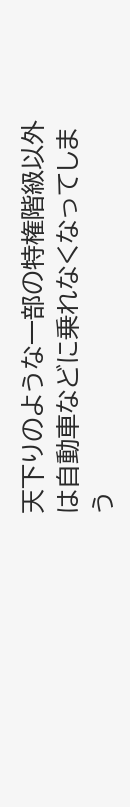天下りのような一部の特権階級以外は自動車などに乗れなくなってしまう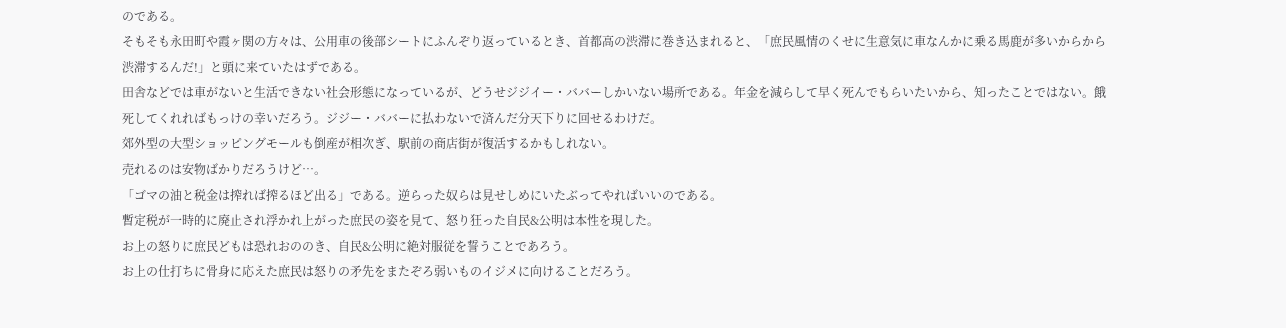のである。
そもそも永田町や霞ヶ関の方々は、公用車の後部シートにふんぞり返っているとき、首都高の渋滞に巻き込まれると、「庶民風情のくせに生意気に車なんかに乗る馬鹿が多いからから渋滞するんだ!」と頭に来ていたはずである。
田舎などでは車がないと生活できない社会形態になっているが、どうせジジイー・ババーしかいない場所である。年金を減らして早く死んでもらいたいから、知ったことではない。餓死してくれればもっけの幸いだろう。ジジー・ババーに払わないで済んだ分天下りに回せるわけだ。
郊外型の大型ショッピングモールも倒産が相次ぎ、駅前の商店街が復活するかもしれない。
売れるのは安物ばかりだろうけど…。
「ゴマの油と税金は搾れば搾るほど出る」である。逆らった奴らは見せしめにいたぶってやればいいのである。
暫定税が一時的に廃止され浮かれ上がった庶民の姿を見て、怒り狂った自民&公明は本性を現した。
お上の怒りに庶民どもは恐れおののき、自民&公明に絶対服従を誓うことであろう。
お上の仕打ちに骨身に応えた庶民は怒りの矛先をまたぞろ弱いものイジメに向けることだろう。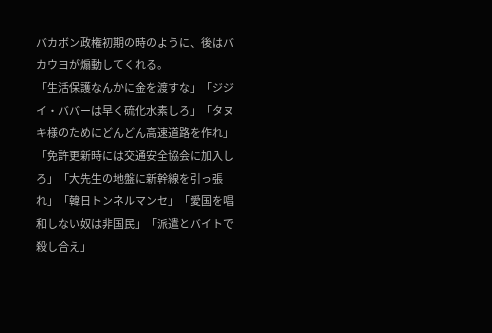バカボン政権初期の時のように、後はバカウヨが煽動してくれる。
「生活保護なんかに金を渡すな」「ジジイ・ババーは早く硫化水素しろ」「タヌキ様のためにどんどん高速道路を作れ」「免許更新時には交通安全協会に加入しろ」「大先生の地盤に新幹線を引っ張れ」「韓日トンネルマンセ」「愛国を唱和しない奴は非国民」「派遣とバイトで殺し合え」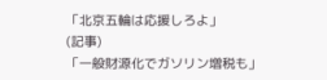「北京五輪は応援しろよ」
(記事)
「一般財源化でガソリン増税も」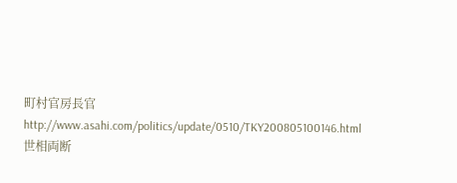町村官房長官
http://www.asahi.com/politics/update/0510/TKY200805100146.html
世相両断